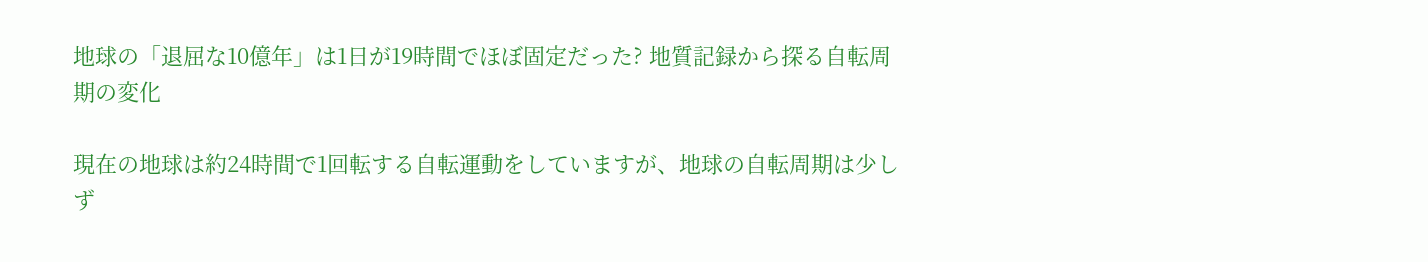地球の「退屈な10億年」は1日が19時間でほぼ固定だった? 地質記録から探る自転周期の変化

現在の地球は約24時間で1回転する自転運動をしていますが、地球の自転周期は少しず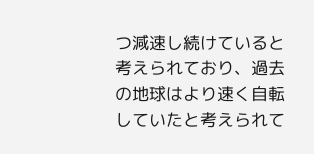つ減速し続けていると考えられており、過去の地球はより速く自転していたと考えられて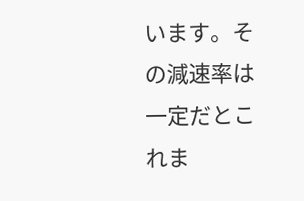います。その減速率は一定だとこれま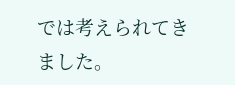では考えられてきました。